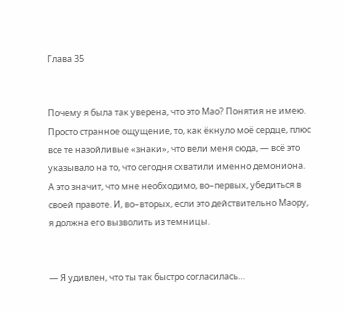Глава 35


Почему я была так уверена, что это Мао? Понятия не имею. Просто странное ощущение, то, как ёкнуло моё сердце, плюс все те назойливые «знаки», что вели меня сюда, — всё это указывало на то, что сегодня схватили именно демониона. А это значит, что мне необходимо, во–первых, убедиться в своей правоте. И, во–вторых, если это действительно Маору, я должна его вызволить из темницы.


— Я удивлен, что ты так быстро согласилась…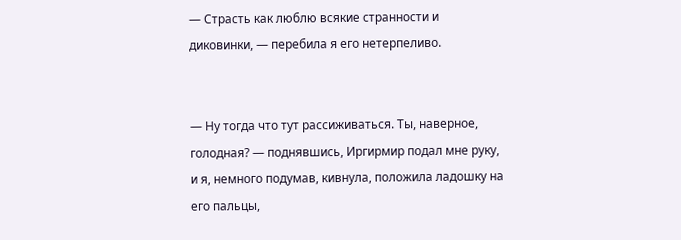— Страсть как люблю всякие странности и диковинки, — перебила я его нетерпеливо.


— Ну тогда что тут рассиживаться. Ты, наверное, голодная? — поднявшись, Иргирмир подал мне руку, и я, немного подумав, кивнула, положила ладошку на его пальцы,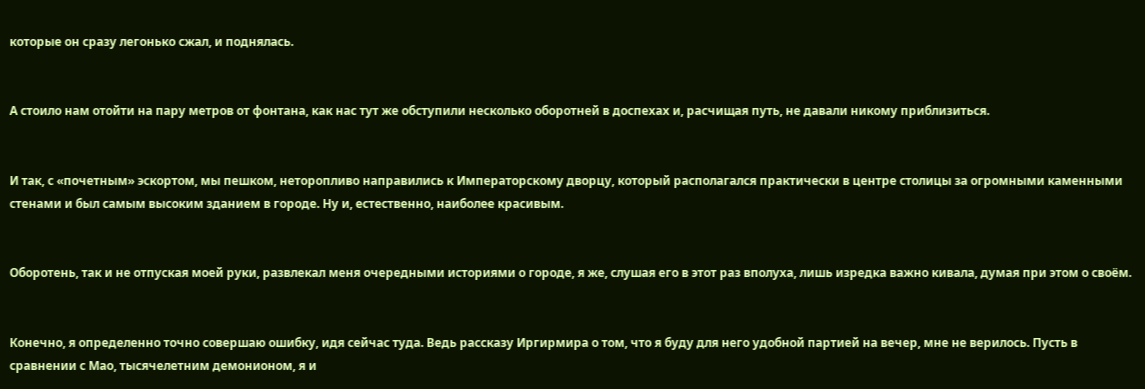которые он сразу легонько сжал, и поднялась.


А стоило нам отойти на пару метров от фонтана, как нас тут же обступили несколько оборотней в доспехах и, расчищая путь, не давали никому приблизиться.


И так, с «почетным» эскортом, мы пешком, неторопливо направились к Императорскому дворцу, который располагался практически в центре столицы за огромными каменными стенами и был самым высоким зданием в городе. Ну и, естественно, наиболее красивым.


Оборотень, так и не отпуская моей руки, развлекал меня очередными историями о городе, я же, слушая его в этот раз вполуха, лишь изредка важно кивала, думая при этом о своём.


Конечно, я определенно точно совершаю ошибку, идя сейчас туда. Ведь рассказу Иргирмира о том, что я буду для него удобной партией на вечер, мне не верилось. Пусть в сравнении с Мао, тысячелетним демонионом, я и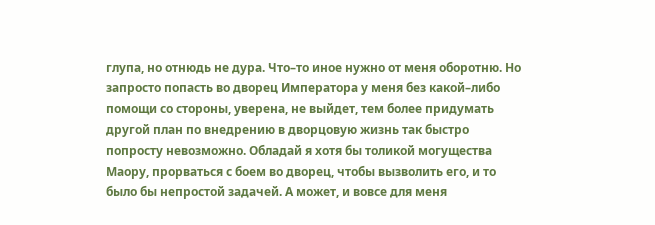глупа, но отнюдь не дура. Что–то иное нужно от меня оборотню. Но запросто попасть во дворец Императора у меня без какой–либо помощи со стороны, уверена, не выйдет, тем более придумать другой план по внедрению в дворцовую жизнь так быстро попросту невозможно. Обладай я хотя бы толикой могущества Маору, прорваться с боем во дворец, чтобы вызволить его, и то было бы непростой задачей. А может, и вовсе для меня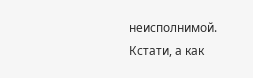неисполнимой. Кстати, а как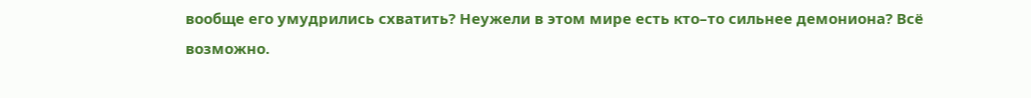вообще его умудрились схватить? Неужели в этом мире есть кто–то сильнее демониона? Всё возможно.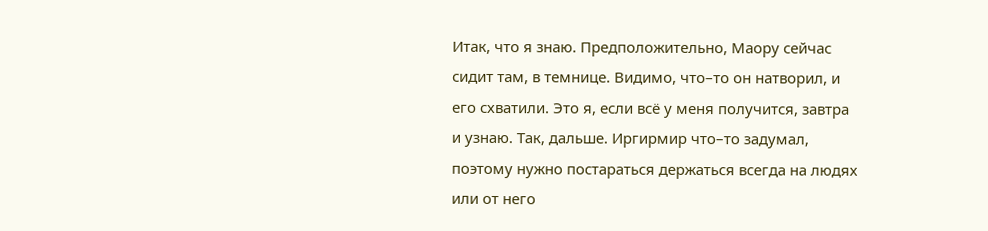Итак, что я знаю. Предположительно, Маору сейчас сидит там, в темнице. Видимо, что–то он натворил, и его схватили. Это я, если всё у меня получится, завтра и узнаю. Так, дальше. Иргирмир что–то задумал, поэтому нужно постараться держаться всегда на людях или от него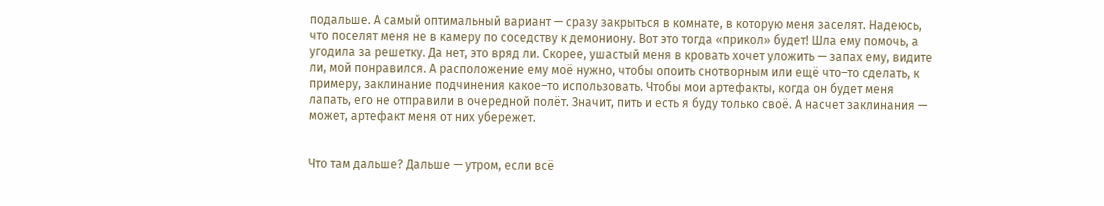подальше. А самый оптимальный вариант — сразу закрыться в комнате, в которую меня заселят. Надеюсь, что поселят меня не в камеру по соседству к демониону. Вот это тогда «прикол» будет! Шла ему помочь, а угодила за решетку. Да нет, это вряд ли. Скорее, ушастый меня в кровать хочет уложить — запах ему, видите ли, мой понравился. А расположение ему моё нужно, чтобы опоить снотворным или ещё что–то сделать, к примеру, заклинание подчинения какое–то использовать. Чтобы мои артефакты, когда он будет меня лапать, его не отправили в очередной полёт. Значит, пить и есть я буду только своё. А насчет заклинания — может, артефакт меня от них убережет.


Что там дальше? Дальше — утром, если всё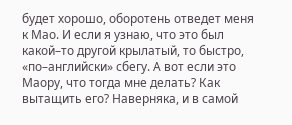будет хорошо, оборотень отведет меня к Мао. И если я узнаю, что это был какой–то другой крылатый, то быстро, «по–английски» сбегу. А вот если это Маору, что тогда мне делать? Как вытащить его? Наверняка, и в самой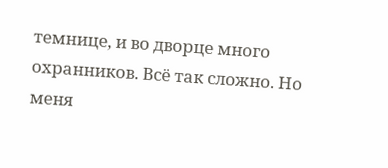темнице, и во дворце много охранников. Всё так сложно. Но меня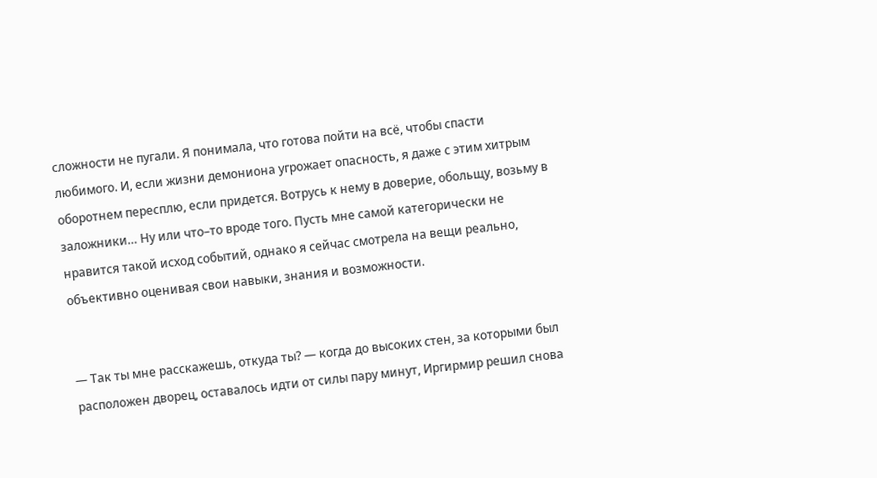сложности не пугали. Я понимала, что готова пойти на всё, чтобы спасти любимого. И, если жизни демониона угрожает опасность, я даже с этим хитрым оборотнем пересплю, если придется. Вотрусь к нему в доверие, обольщу, возьму в заложники… Ну или что–то вроде того. Пусть мне самой категорически не нравится такой исход событий, однако я сейчас смотрела на вещи реально, объективно оценивая свои навыки, знания и возможности.


— Так ты мне расскажешь, откуда ты? — когда до высоких стен, за которыми был расположен дворец, оставалось идти от силы пару минут, Иргирмир решил снова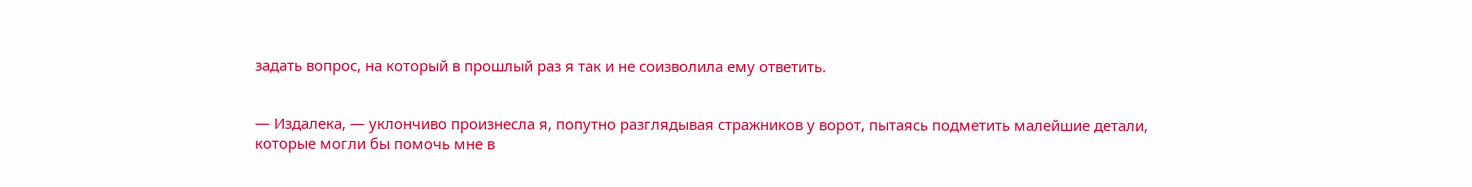задать вопрос, на который в прошлый раз я так и не соизволила ему ответить.


— Издалека, — уклончиво произнесла я, попутно разглядывая стражников у ворот, пытаясь подметить малейшие детали, которые могли бы помочь мне в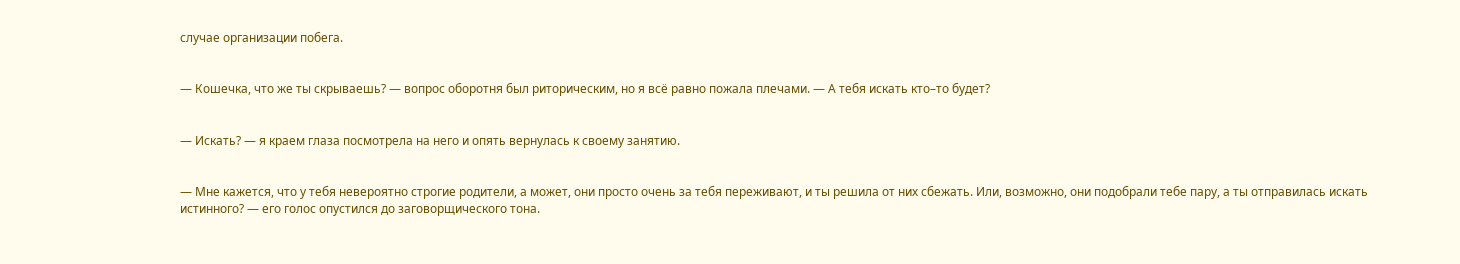случае организации побега.


— Кошечка, что же ты скрываешь? — вопрос оборотня был риторическим, но я всё равно пожала плечами. — А тебя искать кто–то будет?


— Искать? — я краем глаза посмотрела на него и опять вернулась к своему занятию.


— Мне кажется, что у тебя невероятно строгие родители, а может, они просто очень за тебя переживают, и ты решила от них сбежать. Или, возможно, они подобрали тебе пару, а ты отправилась искать истинного? — его голос опустился до заговорщического тона.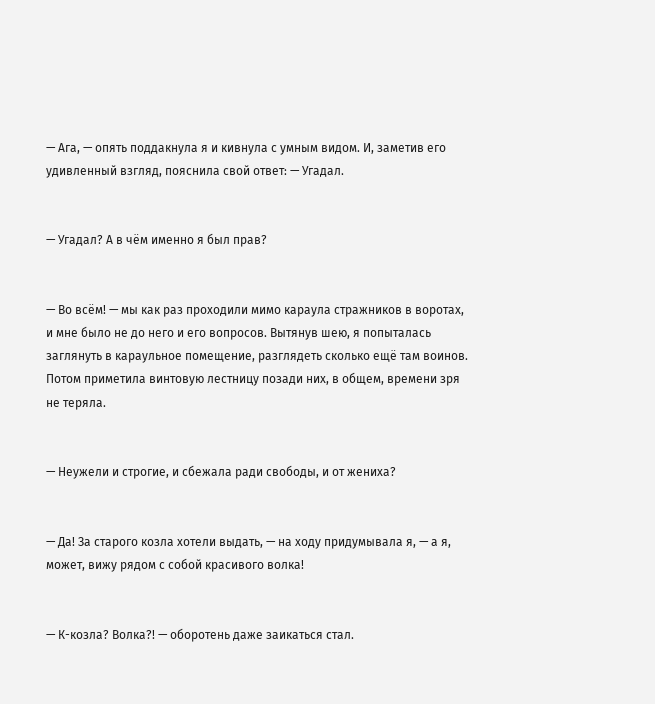— Ага, — опять поддакнула я и кивнула с умным видом. И, заметив его удивленный взгляд, пояснила свой ответ: — Угадал.


— Угадал? А в чём именно я был прав?


— Во всём! — мы как раз проходили мимо караула стражников в воротах, и мне было не до него и его вопросов. Вытянув шею, я попыталась заглянуть в караульное помещение, разглядеть сколько ещё там воинов. Потом приметила винтовую лестницу позади них, в общем, времени зря не теряла.


— Неужели и строгие, и сбежала ради свободы, и от жениха?


— Да! За старого козла хотели выдать, — на ходу придумывала я, — а я, может, вижу рядом с собой красивого волка!


— К-козла? Волка?! — оборотень даже заикаться стал.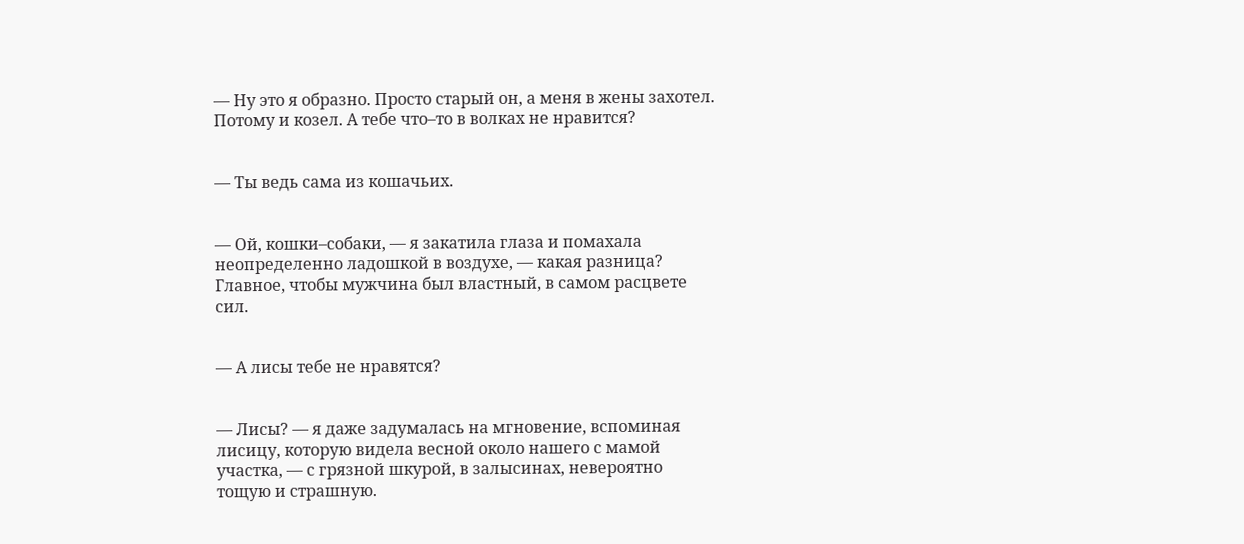— Ну это я образно. Просто старый он, а меня в жены захотел. Потому и козел. А тебе что–то в волках не нравится?


— Ты ведь сама из кошачьих.


— Ой, кошки–собаки, — я закатила глаза и помахала неопределенно ладошкой в воздухе, — какая разница? Главное, чтобы мужчина был властный, в самом расцвете сил.


— А лисы тебе не нравятся?


— Лисы? — я даже задумалась на мгновение, вспоминая лисицу, которую видела весной около нашего с мамой участка, — с грязной шкурой, в залысинах, невероятно тощую и страшную.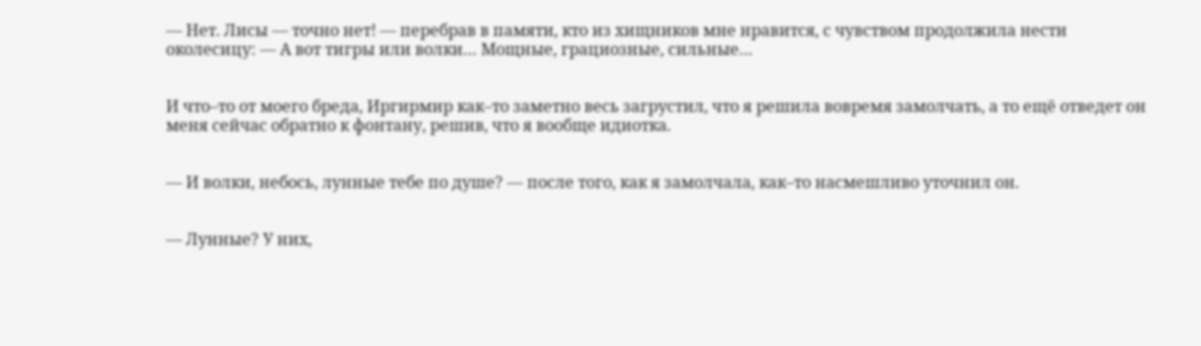— Нет. Лисы — точно нет! — перебрав в памяти, кто из хищников мне нравится, с чувством продолжила нести околесицу: — А вот тигры или волки… Мощные, грациозные, сильные…


И что–то от моего бреда, Иргирмир как–то заметно весь загрустил, что я решила вовремя замолчать, а то ещё отведет он меня сейчас обратно к фонтану, решив, что я вообще идиотка.


— И волки, небось, лунные тебе по душе? — после того, как я замолчала, как–то насмешливо уточнил он.


— Лунные? У них,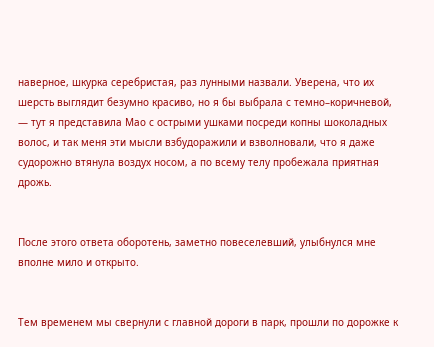наверное, шкурка серебристая, раз лунными назвали. Уверена, что их шерсть выглядит безумно красиво, но я бы выбрала с темно–коричневой, — тут я представила Мао с острыми ушками посреди копны шоколадных волос, и так меня эти мысли взбудоражили и взволновали, что я даже судорожно втянула воздух носом, а по всему телу пробежала приятная дрожь.


После этого ответа оборотень, заметно повеселевший, улыбнулся мне вполне мило и открыто.


Тем временем мы свернули с главной дороги в парк, прошли по дорожке к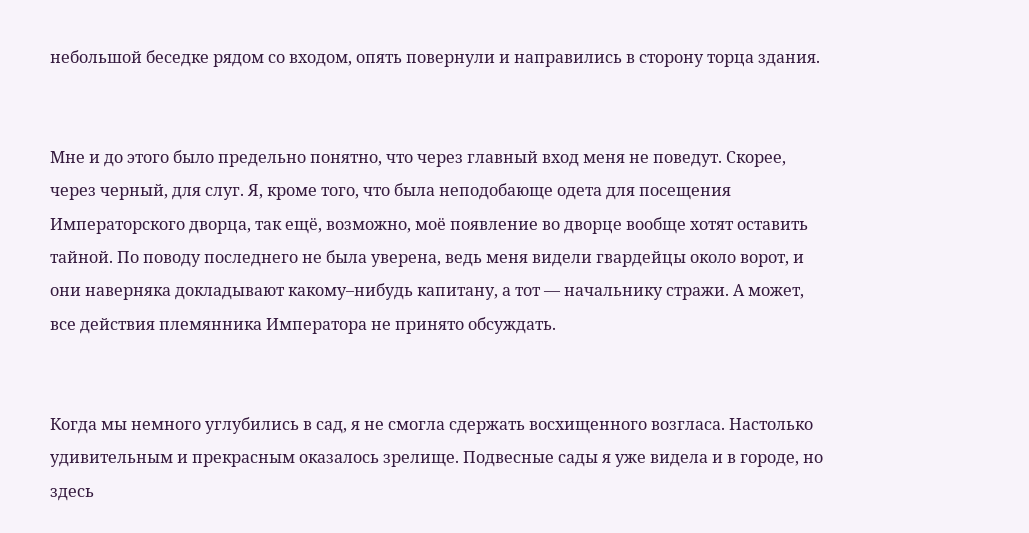небольшой беседке рядом со входом, опять повернули и направились в сторону торца здания.


Мне и до этого было предельно понятно, что через главный вход меня не поведут. Скорее, через черный, для слуг. Я, кроме того, что была неподобающе одета для посещения Императорского дворца, так ещё, возможно, моё появление во дворце вообще хотят оставить тайной. По поводу последнего не была уверена, ведь меня видели гвардейцы около ворот, и они наверняка докладывают какому–нибудь капитану, а тот — начальнику стражи. А может, все действия племянника Императора не принято обсуждать.


Когда мы немного углубились в сад, я не смогла сдержать восхищенного возгласа. Настолько удивительным и прекрасным оказалось зрелище. Подвесные сады я уже видела и в городе, но здесь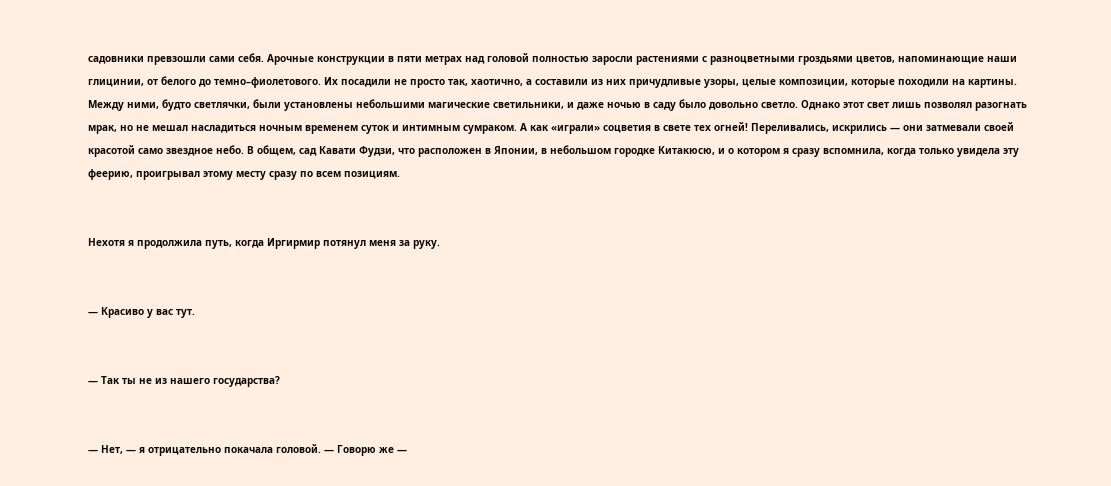садовники превзошли сами себя. Арочные конструкции в пяти метрах над головой полностью заросли растениями с разноцветными гроздьями цветов, напоминающие наши глицинии, от белого до темно–фиолетового. Их посадили не просто так, хаотично, а составили из них причудливые узоры, целые композиции, которые походили на картины. Между ними, будто светлячки, были установлены небольшими магические светильники, и даже ночью в саду было довольно светло. Однако этот свет лишь позволял разогнать мрак, но не мешал насладиться ночным временем суток и интимным сумраком. А как «играли» соцветия в свете тех огней! Переливались, искрились — они затмевали своей красотой само звездное небо. В общем, сад Кавати Фудзи, что расположен в Японии, в небольшом городке Китакюсю, и о котором я сразу вспомнила, когда только увидела эту феерию, проигрывал этому месту сразу по всем позициям.


Нехотя я продолжила путь, когда Иргирмир потянул меня за руку.


— Красиво у вас тут.


— Так ты не из нашего государства?


— Нет, — я отрицательно покачала головой. — Говорю же —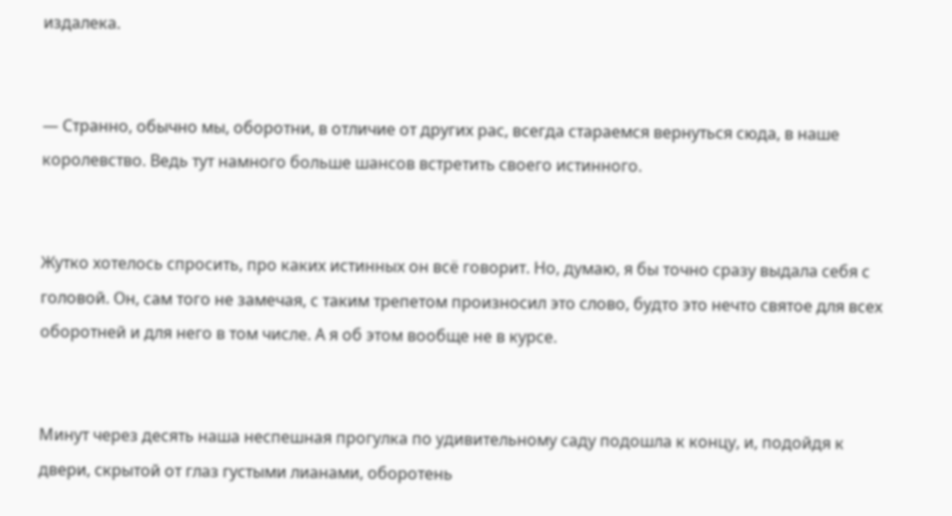издалека.


— Странно, обычно мы, оборотни, в отличие от других рас, всегда стараемся вернуться сюда, в наше королевство. Ведь тут намного больше шансов встретить своего истинного.


Жутко хотелось спросить, про каких истинных он всё говорит. Но, думаю, я бы точно сразу выдала себя с головой. Он, сам того не замечая, с таким трепетом произносил это слово, будто это нечто святое для всех оборотней и для него в том числе. А я об этом вообще не в курсе.


Минут через десять наша неспешная прогулка по удивительному саду подошла к концу, и, подойдя к двери, скрытой от глаз густыми лианами, оборотень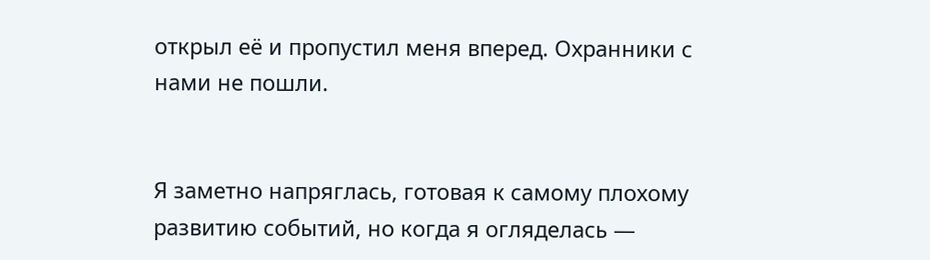открыл её и пропустил меня вперед. Охранники с нами не пошли.


Я заметно напряглась, готовая к самому плохому развитию событий, но когда я огляделась —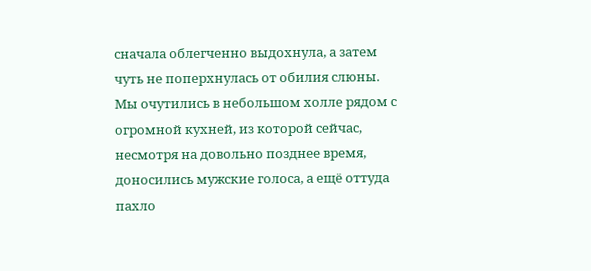сначала облегченно выдохнула, а затем чуть не поперхнулась от обилия слюны. Мы очутились в небольшом холле рядом с огромной кухней, из которой сейчас, несмотря на довольно позднее время, доносились мужские голоса, а ещё оттуда пахло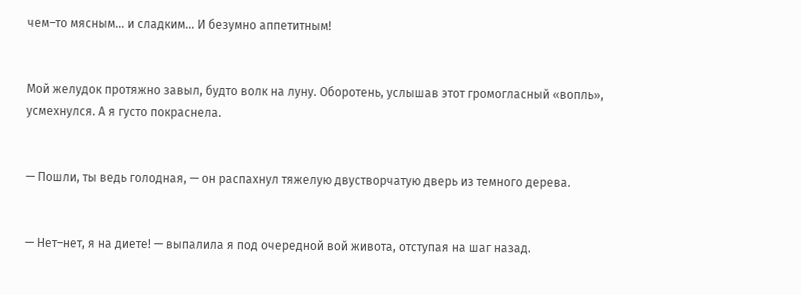чем–то мясным… и сладким… И безумно аппетитным!


Мой желудок протяжно завыл, будто волк на луну. Оборотень, услышав этот громогласный «вопль», усмехнулся. А я густо покраснела.


— Пошли, ты ведь голодная, — он распахнул тяжелую двустворчатую дверь из темного дерева.


— Нет–нет, я на диете! — выпалила я под очередной вой живота, отступая на шаг назад.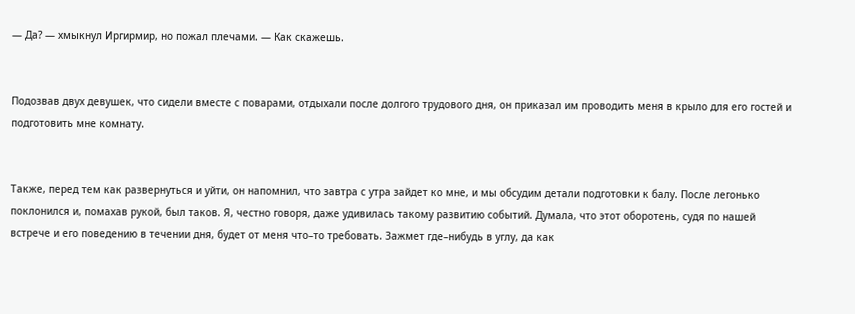— Да? — хмыкнул Иргирмир, но пожал плечами. — Как скажешь.


Подозвав двух девушек, что сидели вместе с поварами, отдыхали после долгого трудового дня, он приказал им проводить меня в крыло для его гостей и подготовить мне комнату.


Также, перед тем как развернуться и уйти, он напомнил, что завтра с утра зайдет ко мне, и мы обсудим детали подготовки к балу. После легонько поклонился и, помахав рукой, был таков. Я, честно говоря, даже удивилась такому развитию событий. Думала, что этот оборотень, судя по нашей встрече и его поведению в течении дня, будет от меня что–то требовать. Зажмет где–нибудь в углу, да как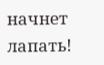начнет лапать!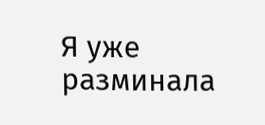Я уже разминала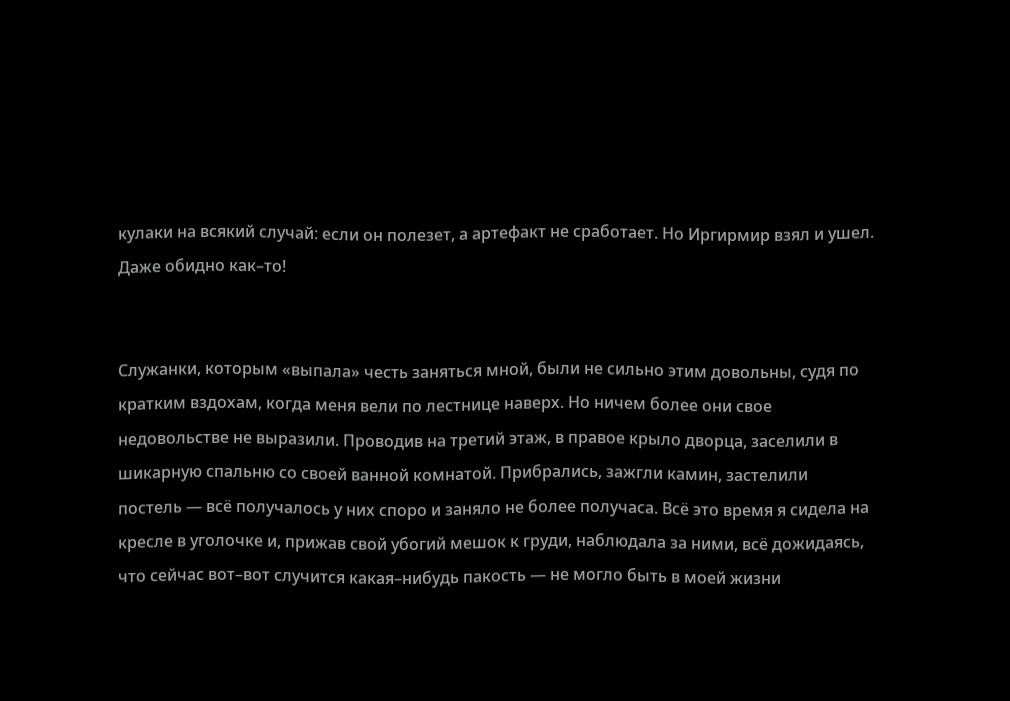кулаки на всякий случай: если он полезет, а артефакт не сработает. Но Иргирмир взял и ушел. Даже обидно как–то!


Служанки, которым «выпала» честь заняться мной, были не сильно этим довольны, судя по кратким вздохам, когда меня вели по лестнице наверх. Но ничем более они свое недовольстве не выразили. Проводив на третий этаж, в правое крыло дворца, заселили в шикарную спальню со своей ванной комнатой. Прибрались, зажгли камин, застелили постель — всё получалось у них споро и заняло не более получаса. Всё это время я сидела на кресле в уголочке и, прижав свой убогий мешок к груди, наблюдала за ними, всё дожидаясь, что сейчас вот–вот случится какая–нибудь пакость — не могло быть в моей жизни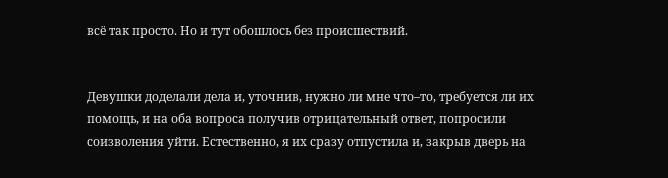всё так просто. Но и тут обошлось без происшествий.


Девушки доделали дела и, уточнив, нужно ли мне что–то, требуется ли их помощь, и на оба вопроса получив отрицательный ответ, попросили соизволения уйти. Естественно, я их сразу отпустила и, закрыв дверь на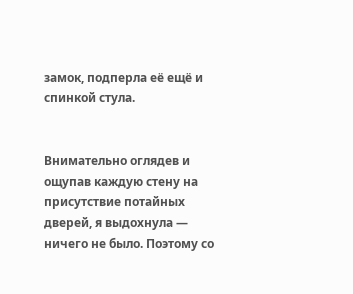замок, подперла её ещё и спинкой стула.


Внимательно оглядев и ощупав каждую стену на присутствие потайных дверей, я выдохнула — ничего не было. Поэтому со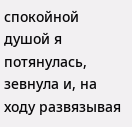спокойной душой я потянулась, зевнула и, на ходу развязывая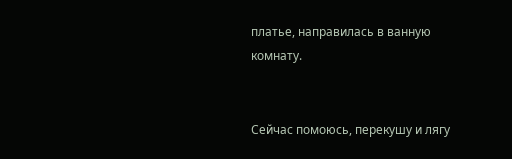платье, направилась в ванную комнату.


Сейчас помоюсь, перекушу и лягу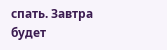спать. Завтра будет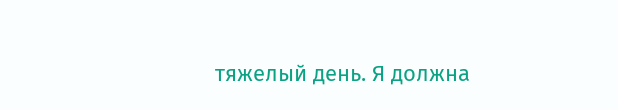тяжелый день. Я должна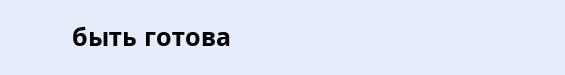быть готова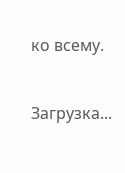ко всему.


Загрузка...